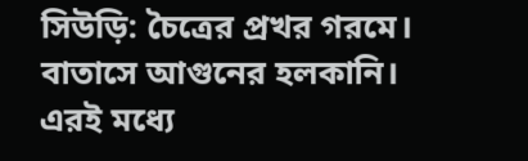সিউড়ি: চৈত্রের প্রখর গরমে। বাতাসে আগুনের হলকানি। এরই মধ্যে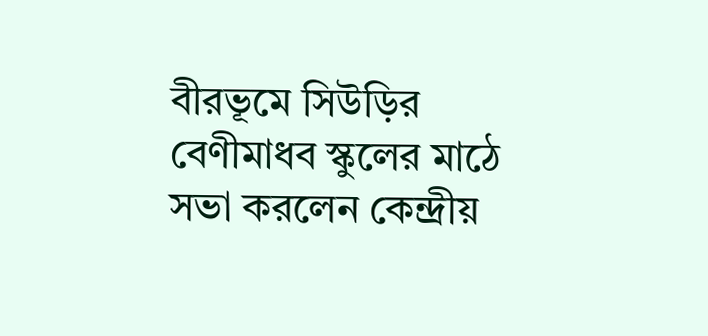বীরভূমে সিউড়ির বেণীমাধব স্কুলের মাঠে সভা করলেন কেন্দ্রীয়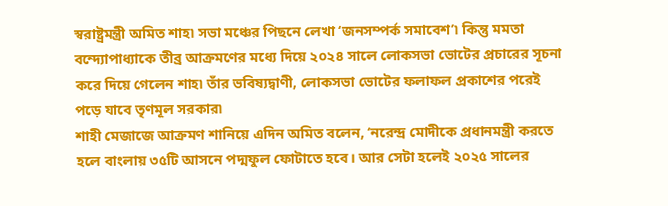স্বরাষ্ট্রমন্ত্রী অমিত শাহ৷ সভা মঞ্চের পিছনে লেখা ‘জনসম্পর্ক সমাবেশ’৷ কিন্তু মমতা বন্দ্যোপাধ্যাকে তীব্র আক্রমণের মধ্যে দিয়ে ২০২৪ সালে লোকসভা ভোটের প্রচারের সূচনা করে দিয়ে গেলেন শাহ৷ তাঁর ভবিষ্যদ্বাণী, লোকসভা ভোটের ফলাফল প্রকাশের পরেই পড়ে যাবে তৃণমূল সরকার৷
শাহী মেজাজে আক্রমণ শানিয়ে এদিন অমিত বলেন, ‘নরেন্দ্র মোদীকে প্রধানমন্ত্রী করতে হলে বাংলায় ৩৫টি আসনে পদ্মফুল ফোটাতে হবে। আর সেটা হলেই ২০২৫ সালের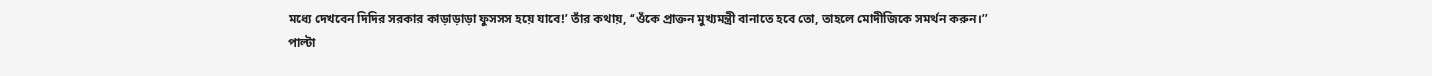মধ্যে দেখবেন দিদির সরকার কাড়াড়াড়া ফুসসস হয়ে যাবে!’ তাঁর কথায়, ‘‘ওঁকে প্রাক্তন মুখ্যমন্ত্রী বানাতে হবে তো, তাহলে মোদীজিকে সমর্থন করুন।’’
পাল্টা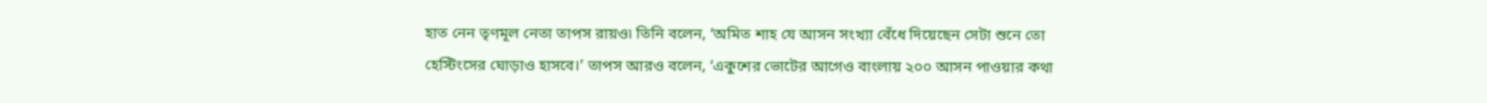হাত নেন তৃণমূল নেতা তাপস রায়ও৷ তিনি বলেন, ‘অমিত শাহ যে আসন সংখ্যা বেঁধে দিয়েছেন সেটা শুনে তো হেস্টিংসের ঘোড়াও হাসবে।’ তাপস আরও বলেন, ‘একুশের ভোটের আগেও বাংলায় ২০০ আসন পাওয়ার কথা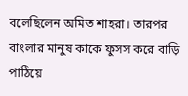বলেছিলেন অমিত শাহরা। তারপর বাংলার মানুষ কাকে ফুসস করে বাড়ি পাঠিয়ে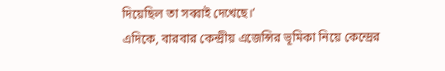দিয়েছিল তা সব্বাই দেখেছে।’
এদিকে, বারবার কেন্দ্রীয় এজেন্সির ভূমিকা নিয়ে কেন্দ্রের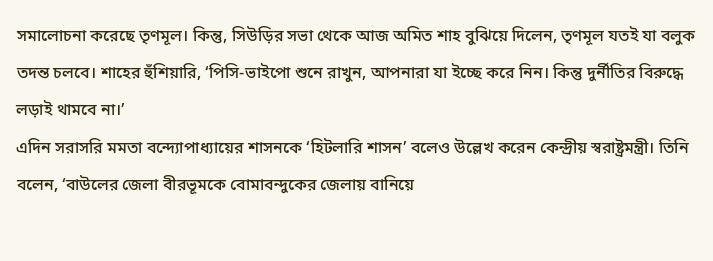সমালোচনা করেছে তৃণমূল। কিন্তু, সিউড়ির সভা থেকে আজ অমিত শাহ বুঝিয়ে দিলেন, তৃণমূল যতই যা বলুক তদন্ত চলবে। শাহের হুঁশিয়ারি, ‘পিসি-ভাইপো শুনে রাখুন, আপনারা যা ইচ্ছে করে নিন। কিন্তু দুর্নীতির বিরুদ্ধে লড়াই থামবে না।’
এদিন সরাসরি মমতা বন্দ্যোপাধ্যায়ের শাসনকে ‘হিটলারি শাসন’ বলেও উল্লেখ করেন কেন্দ্রীয় স্বরাষ্ট্রমন্ত্রী। তিনি বলেন, ‘বাউলের জেলা বীরভূমকে বোমাবন্দুকের জেলায় বানিয়ে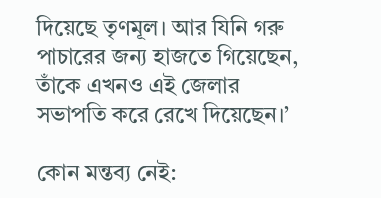দিয়েছে তৃণমূল। আর যিনি গরু পাচারের জন্য হাজতে গিয়েছেন, তাঁকে এখনও এই জেলার সভাপতি করে রেখে দিয়েছেন।’

কোন মন্তব্য নেই: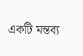একটি মন্তব্য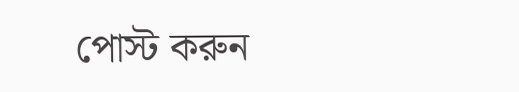পোস্ট করুন